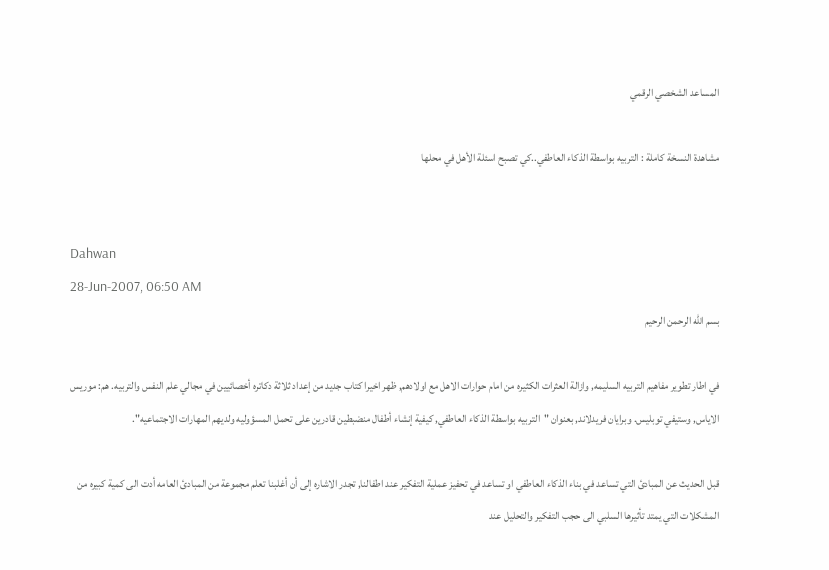المساعد الشخصي الرقمي

مشاهدة النسخة كاملة : التربيه بواسطة الذكاء العاطفي..كي تصبح اسئلة الأهل في محلها


Dahwan
28-Jun-2007, 06:50 AM
بسم الله الرحمن الرحيم

في اطار تطوير مفاهيم التربيه السليمه, وازالة العثرات الكثيره من امام حوارات الاهل مع اولادهم, ظهر اخيرا كتاب جديد من إعداد ثلاثة دكاتره أخصائيين في مجالي علم النفس والتربيه. هم: موريس الاياس, وستيفي توبليس. وبرايان فريدلاند, بعنوان "التربيه بواسطة الذكاء العاطفي, كيفية إنشاء أطفال منضبطين قادرين على تحمل المسؤوليه ولديهم المهارات الاجتماعيه".

قبل الحديث عن المبادئ التي تساعد في بناء الذكاء العاطفي او تساعد في تحفيز عملية التفكير عند اطفالنا, تجدر الاشاره إلى أن أغلبنا تعلم مجموعة من المبادئ العامه أدت الى كمية كبيره من المشكلات التي يمتد تأثيرها السلبي الى حجب التفكير والتحليل عند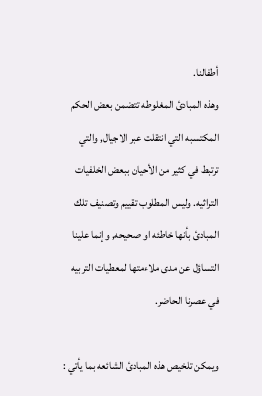أطفالنا.
وهذه المبادئ المغلوطه تتضمن بعض الحكم المكتسبه التي انتقلت عبر الاجيال, والتي ترتبط في كثير من الأحيان ببعض الخلفيات التراثيه. وليس المطلوب تقييم وتصنيف تلك المبادئ بأنها خاطئه او صحيحه, وإنما علينا التساؤل عن مدى ملاءمتها لمعطيات التربيه في عصرنا الحاضر.

ويمكن تلخيص هذه المبادئ الشائعه بما يأتي :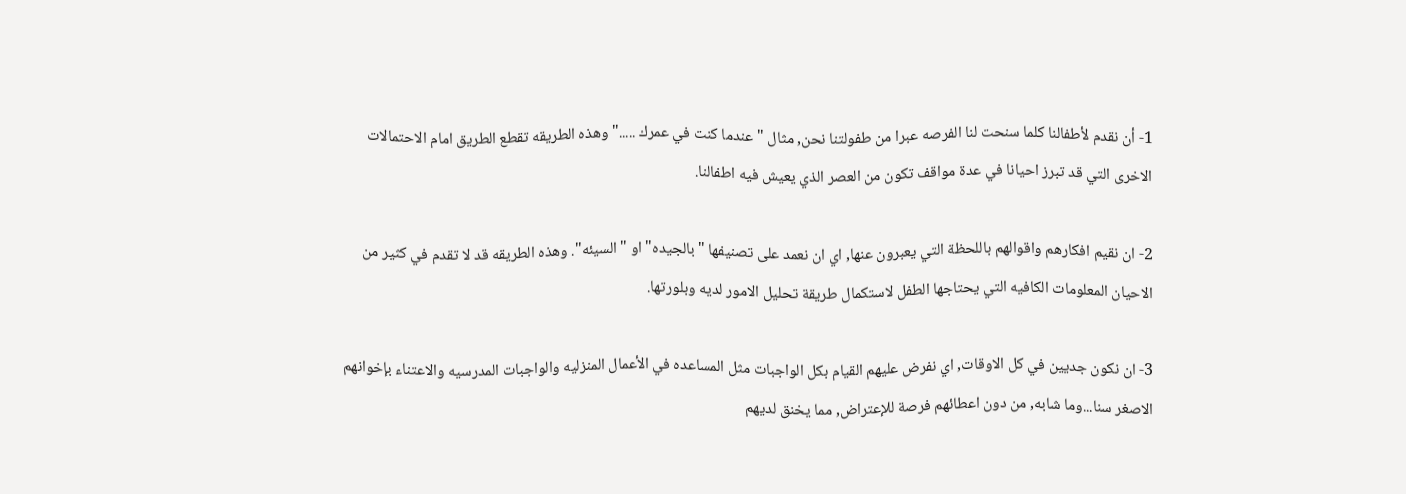1- أن نقدم لأطفالنا كلما سنحت لنا الفرصه عبرا من طفولتنا نحن, مثال " عندما كنت في عمرك ....." وهذه الطريقه تقطع الطريق امام الاحتمالات الاخرى التي قد تبرز احيانا في عدة مواقف تكون من العصر الذي يعيش فيه اطفالنا.

2- ان نقيم افكارهم واقوالهم باللحظة التي يعبرون عنها, اي ان نعمد على تصنيفها "بالجيده" او "السيئه". وهذه الطريقه قد لا تقدم في كثير من الاحيان المعلومات الكافيه التي يحتاجها الطفل لاستكمال طريقة تحليل الامور لديه وبلورتها.

3- ان نكون جديين في كل الاوقات, اي نفرض عليهم القيام بكل الواجبات مثل المساعده في الأعمال المنزليه والواجبات المدرسيه والاعتناء بإخوانهم الاصغر سنا...وما شابه, من دون اعطائهم فرصة للإعتراض, مما يخنق لديهم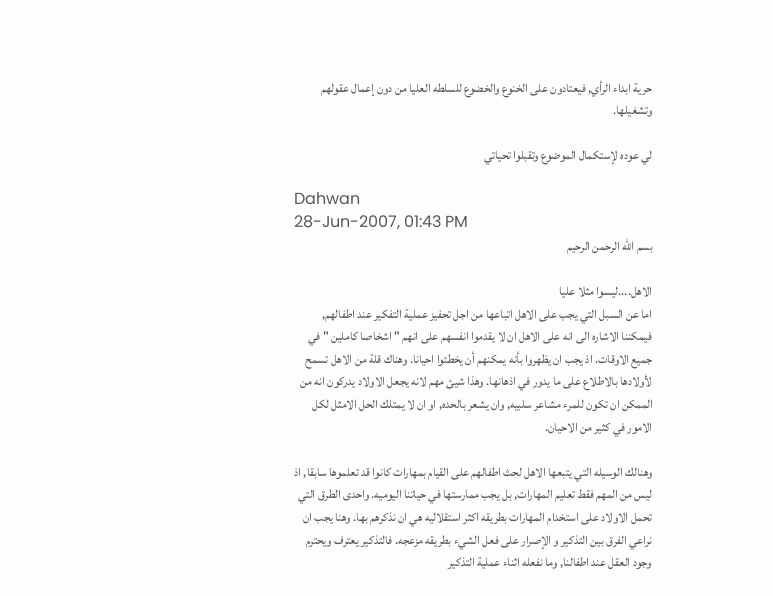حرية ابداء الرأي, فيعتادون على الخنوع والخضوع للسلطه العليا من دون إعمال عقولهم وتشغيلها.

لي عوده لإستكمال الموضوع وتقبلوا تحياتي

Dahwan
28-Jun-2007, 01:43 PM
بسم الله الرحمن الرحيم

الاهل....ليسوا مثلا عليا
اما عن السبل التي يجب على الاهل اتباعها من اجل تحفيز عملية التفكير عند اطفالهم, فيمكننا الاشاره الى انه على الاهل ان لا يقدموا انفسهم على انهم " اشخاصا كاملين " في جميع الاوقات. اذ يجب ان يظهروا بأنه يمكنهم أن يخطئوا احيانا. وهناك قلة من الاهل تسمح لأولادها بالاطلاع على ما يدور في اذهانها. وهذا شيئ مهم لانه يجعل الاولاد يدركون انه من الممكن ان تكون للمرء مشاعر سلبيه, وان يشعر بالحده, او ان لا يمتلك الحل الامثل لكل الامور في كثير من الاحيان.

وهنالك الوسيله التي يتبعها الاهل لحث اطفالهم على القيام بمهارات كانوا قد تعلموها سابقا, اذ ليس من المهم فقط تعليم المهارات, بل يجب ممارستها في حياتنا اليوميه. واحدى الطرق التي تحمل الاولاد على استخدام المهارات بطريقه اكثر استقلاليه هي ان نذكرهم بها. وهنا يجب ان نراعي الفرق بين التذكير و الإصرار على فعل الشيء بطريقه مزعجه. فالتذكير يعترف ويحترم وجود العقل عند اطفالنا, وما نفعله اثناء عملية التذكير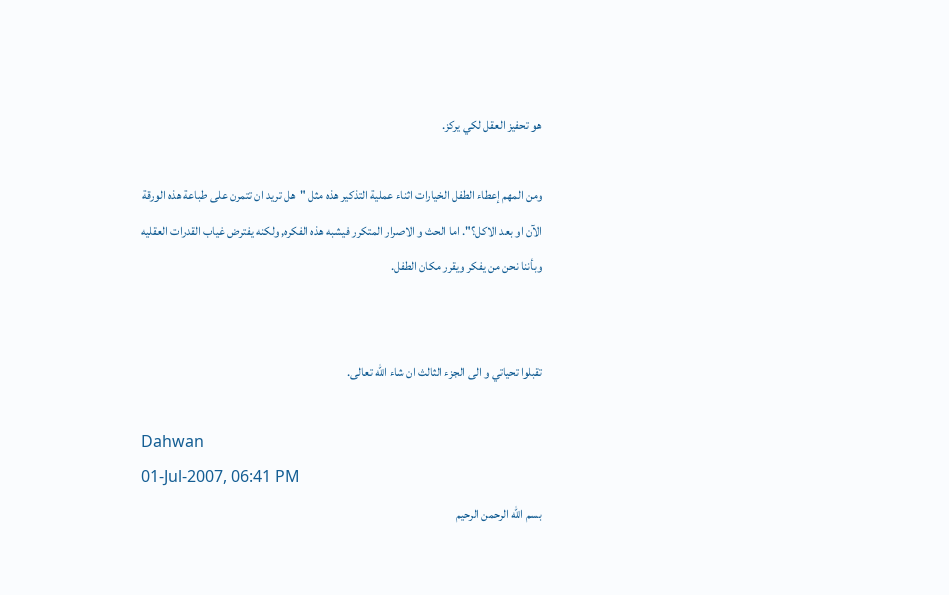هو تحفيز العقل لكي يركز.

ومن المهم إعطاء الطفل الخيارات اثناء عملية التذكير هذه مثل "هل تريد ان تتمرن على طباعة هذه الورقة الآن او بعد الاكل؟". اما الحث و الاصرار المتكرر فيشبه هذه الفكره, ولكنه يفترض غياب القدرات العقليه وبأننا نحن من يفكر ويقرر مكان الطفل.


تقبلوا تحياتي و الى الجزء الثالث ان شاء الله تعالى.

Dahwan
01-Jul-2007, 06:41 PM
بسم الله الرحمن الرحيم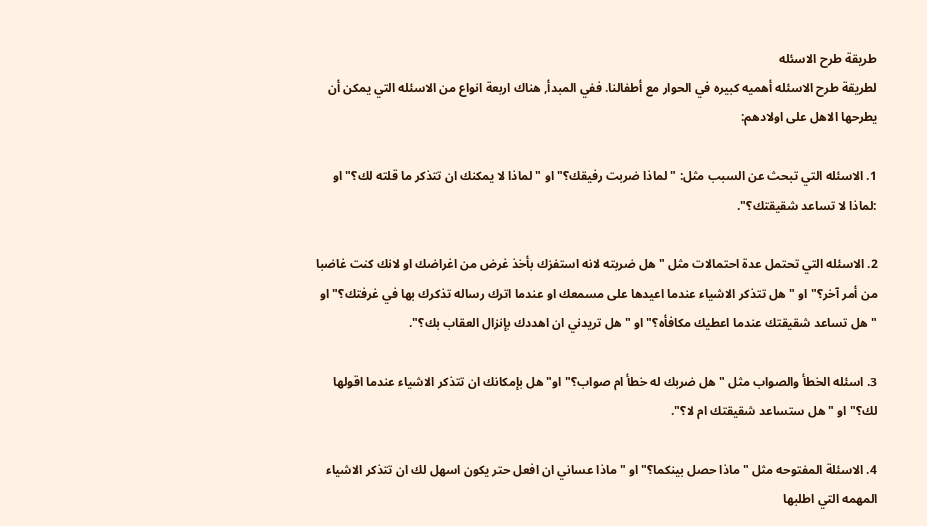طريقة طرح الاسئله
لطريقة طرح الاسئله أهميه كبيره في الحوار مع أطفالنا. ففي المبدأ, هناك اربعة انواع من الاسئله التي يمكن أن يطرحها الاهل على اولادهم:

1. الاسئله التي تبحث عن السبب مثل: "لماذا ضربت رفيقك؟" او "لماذا لا يمكنك ان تتذكر ما قلته لك؟" او :لماذا لا تساعد شقيقتك؟".

2. الاسئله التي تحتمل عدة احتمالات مثل "هل ضربته لانه استفزك بأخذ غرض من اغراضك او لانك كنت غاضبا من أمر آخر؟" او "هل تتذكر الاشياء عندما اعيدها على مسمعك او عندما اترك رساله تذكرك بها في غرفتك؟" او "هل تساعد شقيقتك عندما اعطيك مكافأه؟" او "هل تريدني ان اهددك بإنزال العقاب بك؟".

3. اسئله الخطأ والصواب مثل "هل ضربك له خطأ ام صواب؟" او"هل بإمكانك ان تتذكر الاشياء عندما اقولها لك؟" او "هل ستساعد شقيقتك ام لا؟".

4. الاسئلة المفتوحه مثل "ماذا حصل بينكما؟" او "ماذا عساني ان افعل حتر يكون اسهل لك ان تتذكر الاشياء المهمه التي اطلبها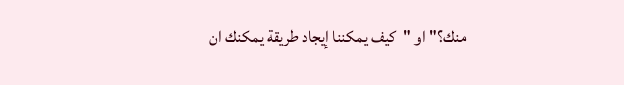منك؟" او "كيف يمكننا إيجاد طريقة يمكنك ان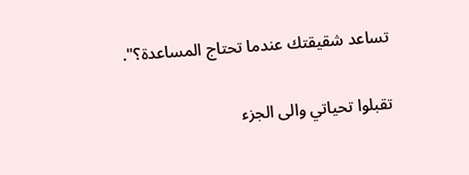تساعد شقيقتك عندما تحتاج المساعدة؟".


تقبلوا تحياتي والى الجزء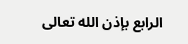الرابع بإذن الله تعالى